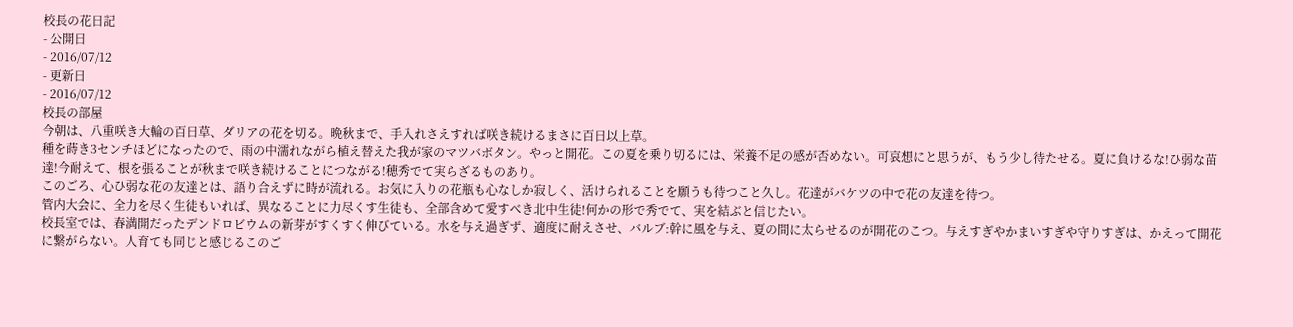校長の花日記
- 公開日
- 2016/07/12
- 更新日
- 2016/07/12
校長の部屋
今朝は、八重咲き大輪の百日草、ダリアの花を切る。晩秋まで、手入れさえすれば咲き続けるまさに百日以上草。
種を蒔き3センチほどになったので、雨の中濡れながら植え替えた我が家のマツバボタン。やっと開花。この夏を乗り切るには、栄養不足の感が否めない。可哀想にと思うが、もう少し待たせる。夏に負けるな!ひ弱な苗達!今耐えて、根を張ることが秋まで咲き続けることにつながる!穂秀でて実らざるものあり。
このごろ、心ひ弱な花の友達とは、語り合えずに時が流れる。お気に入りの花瓶も心なしか寂しく、活けられることを願うも待つこと久し。花達がバケツの中で花の友達を待つ。
管内大会に、全力を尽く生徒もいれば、異なることに力尽くす生徒も、全部含めて愛すべき北中生徒!何かの形で秀でて、実を結ぶと信じたい。
校長室では、春満開だったデンドロビウムの新芽がすくすく伸びている。水を与え過ぎず、適度に耐えさせ、バルブ:幹に風を与え、夏の間に太らせるのが開花のこつ。与えすぎやかまいすぎや守りすぎは、かえって開花に繋がらない。人育ても同じと感じるこのご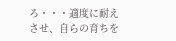ろ・・・適度に耐えさせ、自らの育ちを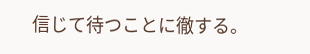信じて待つことに徹する。